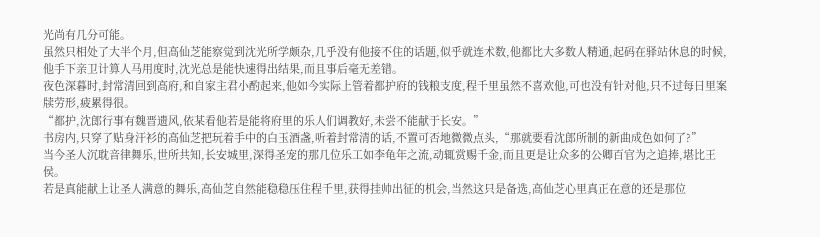光尚有几分可能。
虽然只相处了大半个月,但高仙芝能察觉到沈光所学颇杂,几乎没有他接不住的话题,似乎就连术数,他都比大多数人精通,起码在驿站休息的时候,他手下亲卫计算人马用度时,沈光总是能快速得出结果,而且事后毫无差错。
夜色深暮时,封常清回到高府,和自家主君小酌起来,他如今实际上管着都护府的钱粮支度,程千里虽然不喜欢他,可也没有针对他,只不过每日里案牍劳形,疲累得很。
“都护,沈郎行事有魏晋遗风,依某看他若是能将府里的乐人们调教好,未尝不能献于长安。”
书房内,只穿了贴身汗衫的高仙芝把玩着手中的白玉酒盏,听着封常清的话,不置可否地微微点头,“那就要看沈郎所制的新曲成色如何了?”
当今圣人沉耽音律舞乐,世所共知,长安城里,深得圣宠的那几位乐工如李龟年之流,动辄赏赐千金,而且更是让众多的公卿百官为之追捧,堪比王侯。
若是真能献上让圣人满意的舞乐,高仙芝自然能稳稳压住程千里,获得挂帅出征的机会,当然这只是备选,高仙芝心里真正在意的还是那位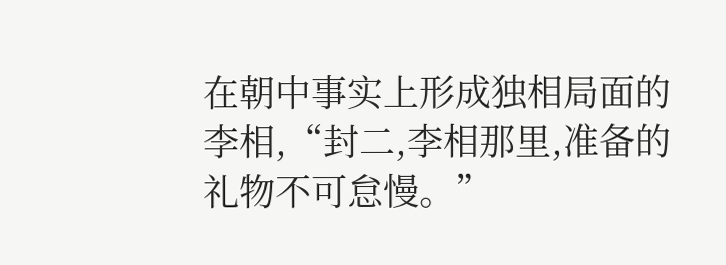在朝中事实上形成独相局面的李相,“封二,李相那里,准备的礼物不可怠慢。”